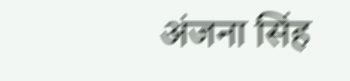अंजना सिंह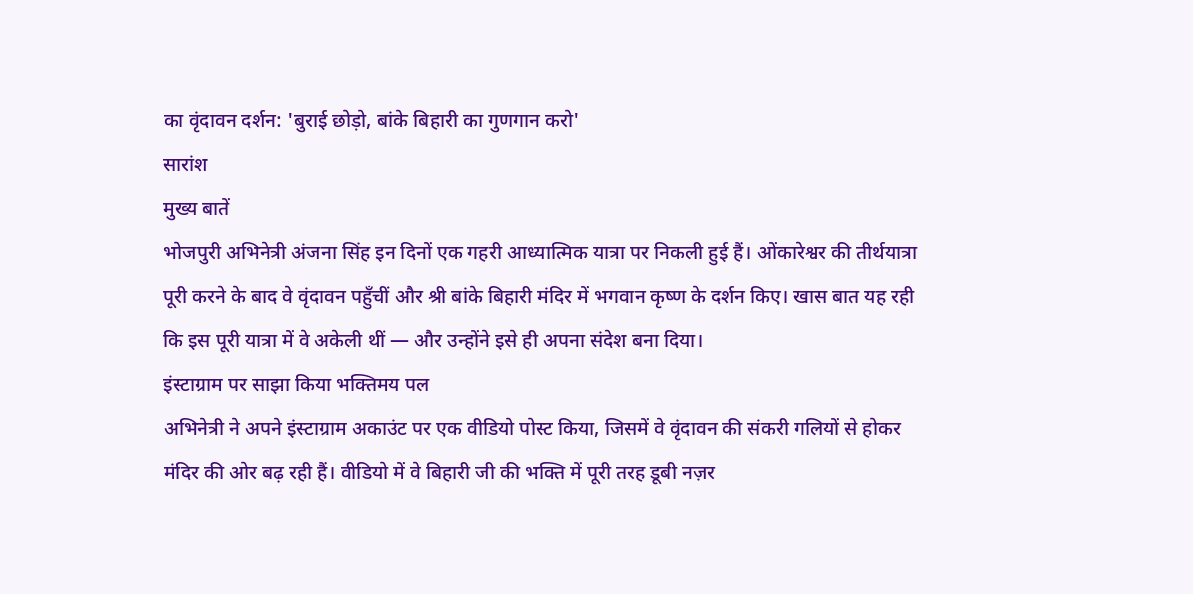का वृंदावन दर्शन: 'बुराई छोड़ो, बांके बिहारी का गुणगान करो'
सारांश
मुख्य बातें
भोजपुरी अभिनेत्री अंजना सिंह इन दिनों एक गहरी आध्यात्मिक यात्रा पर निकली हुई हैं। ओंकारेश्वर की तीर्थयात्रा पूरी करने के बाद वे वृंदावन पहुँचीं और श्री बांके बिहारी मंदिर में भगवान कृष्ण के दर्शन किए। खास बात यह रही कि इस पूरी यात्रा में वे अकेली थीं — और उन्होंने इसे ही अपना संदेश बना दिया।
इंस्टाग्राम पर साझा किया भक्तिमय पल
अभिनेत्री ने अपने इंस्टाग्राम अकाउंट पर एक वीडियो पोस्ट किया, जिसमें वे वृंदावन की संकरी गलियों से होकर मंदिर की ओर बढ़ रही हैं। वीडियो में वे बिहारी जी की भक्ति में पूरी तरह डूबी नज़र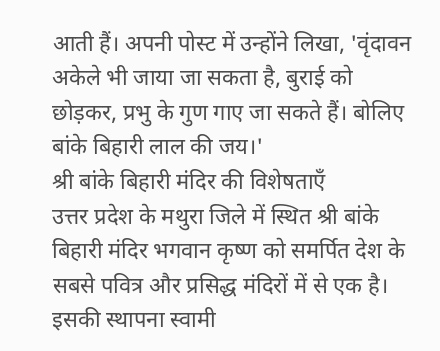आती हैं। अपनी पोस्ट में उन्होंने लिखा, 'वृंदावन अकेले भी जाया जा सकता है, बुराई को छोड़कर, प्रभु के गुण गाए जा सकते हैं। बोलिए बांके बिहारी लाल की जय।'
श्री बांके बिहारी मंदिर की विशेषताएँ
उत्तर प्रदेश के मथुरा जिले में स्थित श्री बांके बिहारी मंदिर भगवान कृष्ण को समर्पित देश के सबसे पवित्र और प्रसिद्ध मंदिरों में से एक है। इसकी स्थापना स्वामी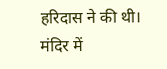हरिदास ने की थी। मंदिर में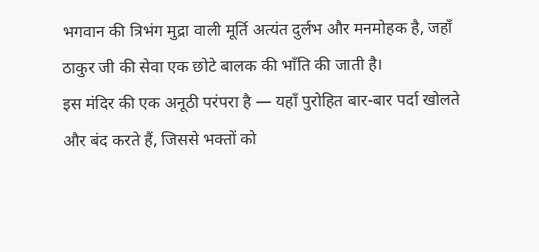भगवान की त्रिभंग मुद्रा वाली मूर्ति अत्यंत दुर्लभ और मनमोहक है, जहाँ ठाकुर जी की सेवा एक छोटे बालक की भाँति की जाती है।
इस मंदिर की एक अनूठी परंपरा है — यहाँ पुरोहित बार-बार पर्दा खोलते और बंद करते हैं, जिससे भक्तों को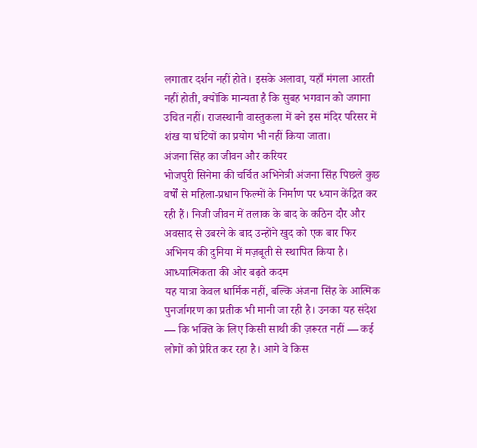लगातार दर्शन नहीं होते। इसके अलावा, यहाँ मंगला आरती नहीं होती, क्योंकि मान्यता है कि सुबह भगवान को जगाना उचित नहीं। राजस्थानी वास्तुकला में बने इस मंदिर परिसर में शंख या घंटियों का प्रयोग भी नहीं किया जाता।
अंजना सिंह का जीवन और करियर
भोजपुरी सिनेमा की चर्चित अभिनेत्री अंजना सिंह पिछले कुछ वर्षों से महिला-प्रधान फिल्मों के निर्माण पर ध्यान केंद्रित कर रही हैं। निजी जीवन में तलाक के बाद के कठिन दौर और अवसाद से उबरने के बाद उन्होंने खुद को एक बार फिर अभिनय की दुनिया में मज़बूती से स्थापित किया है।
आध्यात्मिकता की ओर बढ़ते कदम
यह यात्रा केवल धार्मिक नहीं, बल्कि अंजना सिंह के आत्मिक पुनर्जागरण का प्रतीक भी मानी जा रही है। उनका यह संदेश — कि भक्ति के लिए किसी साथी की ज़रूरत नहीं — कई लोगों को प्रेरित कर रहा है। आगे वे किस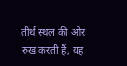तीर्थ स्थल की ओर रुख करती हैं, यह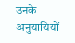उनके अनुयायियों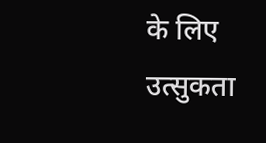के लिए उत्सुकता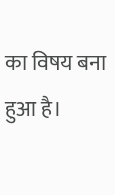का विषय बना हुआ है।